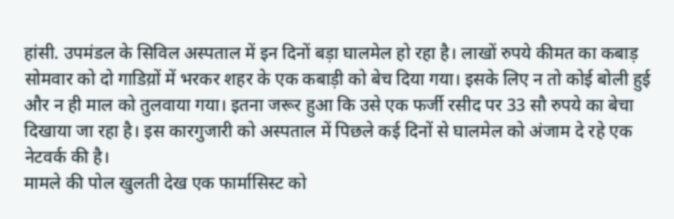हांसी. उपमंडल के सिविल अस्पताल में इन दिनों बड़ा घालमेल हो रहा है। लाखों रुपये कीमत का कबाड़ सोमवार को दो गाडिय़ों में भरकर शहर के एक कबाड़ी को बेच दिया गया। इसके लिए न तो कोई बोली हुई और न ही माल को तुलवाया गया। इतना जरूर हुआ कि उसे एक फर्जी रसीद पर 33 सौ रुपये का बेचा दिखाया जा रहा है। इस कारगुजारी को अस्पताल में पिछले कई दिनों से घालमेल को अंजाम दे रहे एक नेटवर्क की है।
मामले की पोल खुलती देख एक फार्मासिस्ट को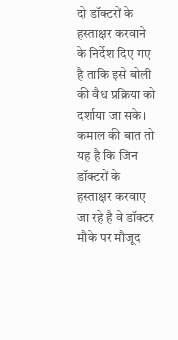दो डॉक्टरों के हस्ताक्षर करवाने के निर्देश दिए गए है ताकि इसे बोली की वैध प्रक्रिया को दर्शाया जा सके। कमाल की बात तो यह है कि जिन डॉक्टरों के हस्ताक्षर करवाए जा रहे है वे डॉक्टर मौके पर मौजूद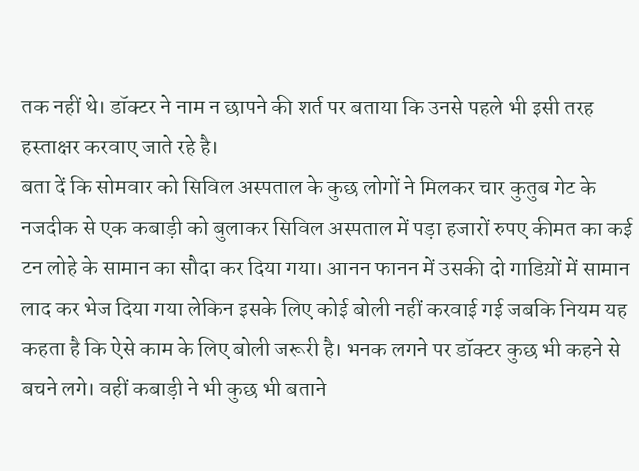तक नहीं थे। डॉक्टर ने नाम न छापने की शर्त पर बताया कि उनसे पहले भी इसी तरह हस्ताक्षर करवाए जाते रहे है।
बता दें कि सोमवार को सिविल अस्पताल के कुछ लोगों ने मिलकर चार कुतुब गेट के नजदीक से एक कबाड़ी को बुलाकर सिविल अस्पताल में पड़ा हजारों रुपए कीमत का कई टन लोहे के सामान का सौदा कर दिया गया। आनन फानन में उसकी दो गाडिय़ों में सामान लाद कर भेज दिया गया लेकिन इसके लिए कोई बोली नहीं करवाई गई जबकि नियम यह कहता है कि ऐसे काम के लिए बोली जरूरी है। भनक लगने पर डॉक्टर कुछ भी कहने से बचने लगे। वहीं कबाड़ी ने भी कुछ भी बताने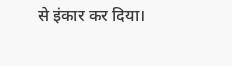से इंकार कर दिया।